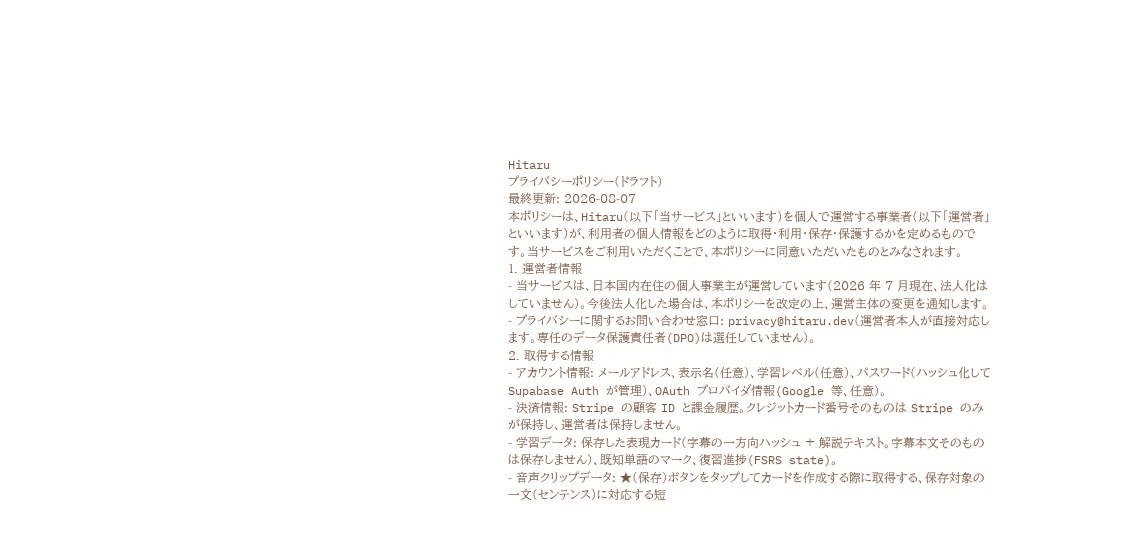Hitaru
プライバシーポリシー(ドラフト)
最終更新: 2026-08-07
本ポリシーは、Hitaru(以下「当サービス」といいます)を個人で運営する事業者(以下「運営者」といいます)が、利用者の個人情報をどのように取得・利用・保存・保護するかを定めるものです。当サービスをご利用いただくことで、本ポリシーに同意いただいたものとみなされます。
1. 運営者情報
- 当サービスは、日本国内在住の個人事業主が運営しています(2026 年 7 月現在、法人化はしていません)。今後法人化した場合は、本ポリシーを改定の上、運営主体の変更を通知します。
- プライバシーに関するお問い合わせ窓口: privacy@hitaru.dev(運営者本人が直接対応します。専任のデータ保護責任者(DPO)は選任していません)。
2. 取得する情報
- アカウント情報: メールアドレス、表示名(任意)、学習レベル(任意)、パスワード(ハッシュ化して Supabase Auth が管理)、OAuth プロバイダ情報(Google 等、任意)。
- 決済情報: Stripe の顧客 ID と課金履歴。クレジットカード番号そのものは Stripe のみが保持し、運営者は保持しません。
- 学習データ: 保存した表現カード(字幕の一方向ハッシュ + 解説テキスト。字幕本文そのものは保存しません)、既知単語のマーク、復習進捗(FSRS state)。
- 音声クリップデータ: ★(保存)ボタンをタップしてカードを作成する際に取得する、保存対象の一文(センテンス)に対応する短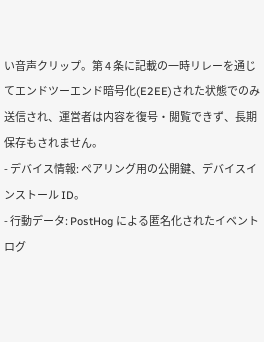い音声クリップ。第 4 条に記載の一時リレーを通じてエンドツーエンド暗号化(E2EE)された状態でのみ送信され、運営者は内容を復号・閲覧できず、長期保存もされません。
- デバイス情報: ペアリング用の公開鍵、デバイスインストール ID。
- 行動データ: PostHog による匿名化されたイベントログ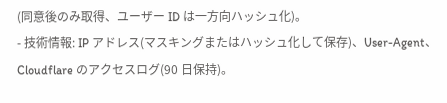(同意後のみ取得、ユーザー ID は一方向ハッシュ化)。
- 技術情報: IP アドレス(マスキングまたはハッシュ化して保存)、User-Agent、Cloudflare のアクセスログ(90 日保持)。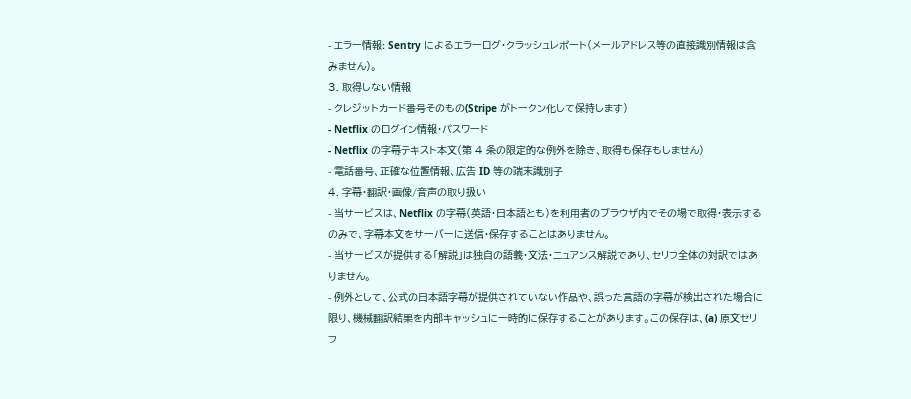- エラー情報: Sentry によるエラーログ・クラッシュレポート(メールアドレス等の直接識別情報は含みません)。
3. 取得しない情報
- クレジットカード番号そのもの(Stripe がトークン化して保持します)
- Netflix のログイン情報・パスワード
- Netflix の字幕テキスト本文(第 4 条の限定的な例外を除き、取得も保存もしません)
- 電話番号、正確な位置情報、広告 ID 等の端末識別子
4. 字幕・翻訳・画像/音声の取り扱い
- 当サービスは、Netflix の字幕(英語・日本語とも)を利用者のブラウザ内でその場で取得・表示するのみで、字幕本文をサーバーに送信・保存することはありません。
- 当サービスが提供する「解説」は独自の語義・文法・ニュアンス解説であり、セリフ全体の対訳ではありません。
- 例外として、公式の日本語字幕が提供されていない作品や、誤った言語の字幕が検出された場合に限り、機械翻訳結果を内部キャッシュに一時的に保存することがあります。この保存は、(a) 原文セリフ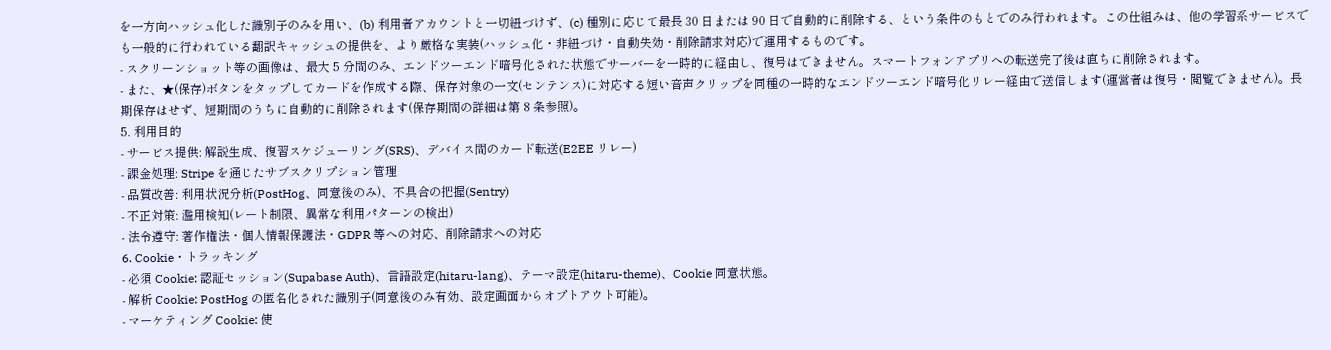を一方向ハッシュ化した識別子のみを用い、(b) 利用者アカウントと一切紐づけず、(c) 種別に応じて最長 30 日または 90 日で自動的に削除する、という条件のもとでのみ行われます。この仕組みは、他の学習系サービスでも一般的に行われている翻訳キャッシュの提供を、より厳格な実装(ハッシュ化・非紐づけ・自動失効・削除請求対応)で運用するものです。
- スクリーンショット等の画像は、最大 5 分間のみ、エンドツーエンド暗号化された状態でサーバーを一時的に経由し、復号はできません。スマートフォンアプリへの転送完了後は直ちに削除されます。
- また、★(保存)ボタンをタップしてカードを作成する際、保存対象の一文(センテンス)に対応する短い音声クリップを同種の一時的なエンドツーエンド暗号化リレー経由で送信します(運営者は復号・閲覧できません)。長期保存はせず、短期間のうちに自動的に削除されます(保存期間の詳細は第 8 条参照)。
5. 利用目的
- サービス提供: 解説生成、復習スケジューリング(SRS)、デバイス間のカード転送(E2EE リレー)
- 課金処理: Stripe を通じたサブスクリプション管理
- 品質改善: 利用状況分析(PostHog、同意後のみ)、不具合の把握(Sentry)
- 不正対策: 濫用検知(レート制限、異常な利用パターンの検出)
- 法令遵守: 著作権法・個人情報保護法・GDPR 等への対応、削除請求への対応
6. Cookie・トラッキング
- 必須 Cookie: 認証セッション(Supabase Auth)、言語設定(hitaru-lang)、テーマ設定(hitaru-theme)、Cookie 同意状態。
- 解析 Cookie: PostHog の匿名化された識別子(同意後のみ有効、設定画面からオプトアウト可能)。
- マーケティング Cookie: 使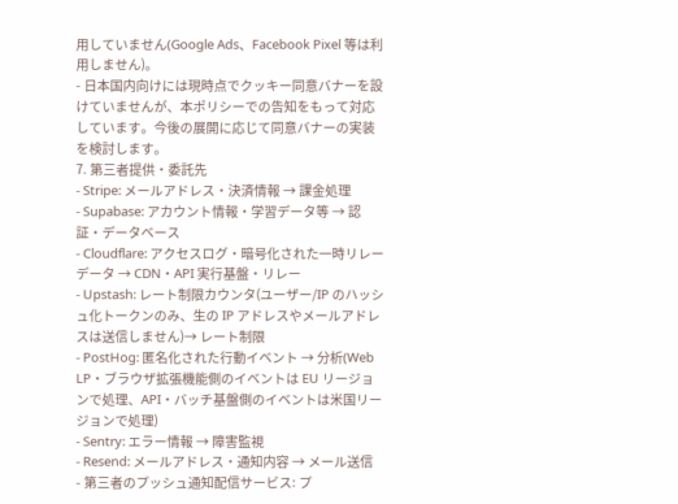用していません(Google Ads、Facebook Pixel 等は利用しません)。
- 日本国内向けには現時点でクッキー同意バナーを設けていませんが、本ポリシーでの告知をもって対応しています。今後の展開に応じて同意バナーの実装を検討します。
7. 第三者提供・委託先
- Stripe: メールアドレス・決済情報 → 課金処理
- Supabase: アカウント情報・学習データ等 → 認証・データベース
- Cloudflare: アクセスログ・暗号化された一時リレーデータ → CDN・API 実行基盤・リレー
- Upstash: レート制限カウンタ(ユーザー/IP のハッシュ化トークンのみ、生の IP アドレスやメールアドレスは送信しません)→ レート制限
- PostHog: 匿名化された行動イベント → 分析(Web LP・ブラウザ拡張機能側のイベントは EU リージョンで処理、API・バッチ基盤側のイベントは米国リージョンで処理)
- Sentry: エラー情報 → 障害監視
- Resend: メールアドレス・通知内容 → メール送信
- 第三者のプッシュ通知配信サービス: プ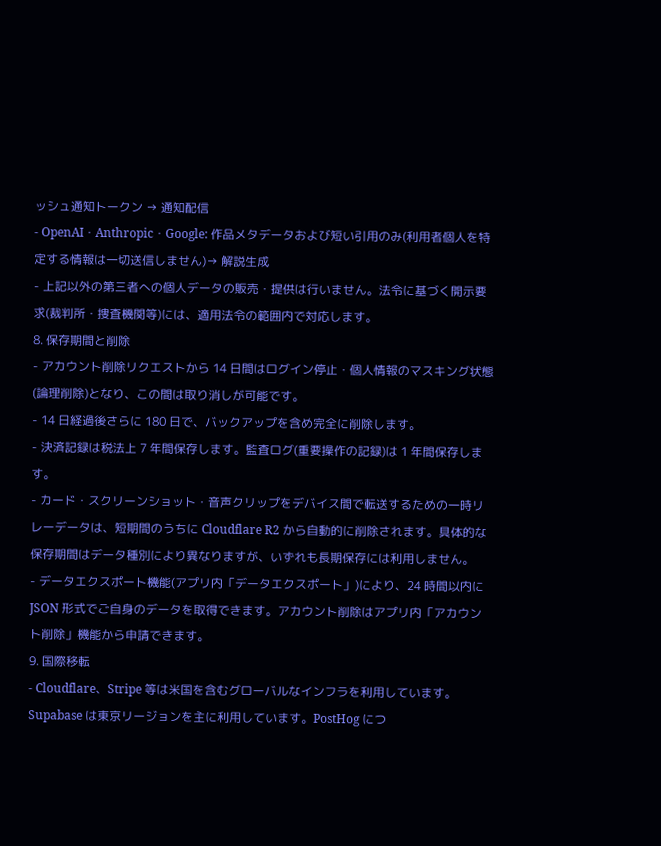ッシュ通知トークン → 通知配信
- OpenAI・Anthropic・Google: 作品メタデータおよび短い引用のみ(利用者個人を特定する情報は一切送信しません)→ 解説生成
- 上記以外の第三者への個人データの販売・提供は行いません。法令に基づく開示要求(裁判所・捜査機関等)には、適用法令の範囲内で対応します。
8. 保存期間と削除
- アカウント削除リクエストから 14 日間はログイン停止・個人情報のマスキング状態(論理削除)となり、この間は取り消しが可能です。
- 14 日経過後さらに 180 日で、バックアップを含め完全に削除します。
- 決済記録は税法上 7 年間保存します。監査ログ(重要操作の記録)は 1 年間保存します。
- カード・スクリーンショット・音声クリップをデバイス間で転送するための一時リレーデータは、短期間のうちに Cloudflare R2 から自動的に削除されます。具体的な保存期間はデータ種別により異なりますが、いずれも長期保存には利用しません。
- データエクスポート機能(アプリ内「データエクスポート」)により、24 時間以内に JSON 形式でご自身のデータを取得できます。アカウント削除はアプリ内「アカウント削除」機能から申請できます。
9. 国際移転
- Cloudflare、Stripe 等は米国を含むグローバルなインフラを利用しています。Supabase は東京リージョンを主に利用しています。PostHog につ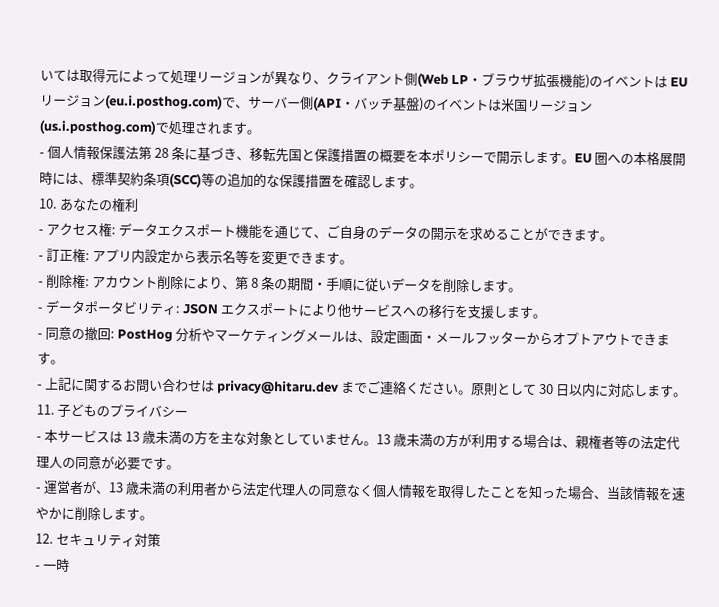いては取得元によって処理リージョンが異なり、クライアント側(Web LP・ブラウザ拡張機能)のイベントは EU リージョン(eu.i.posthog.com)で、サーバー側(API・バッチ基盤)のイベントは米国リージョン(us.i.posthog.com)で処理されます。
- 個人情報保護法第 28 条に基づき、移転先国と保護措置の概要を本ポリシーで開示します。EU 圏への本格展開時には、標準契約条項(SCC)等の追加的な保護措置を確認します。
10. あなたの権利
- アクセス権: データエクスポート機能を通じて、ご自身のデータの開示を求めることができます。
- 訂正権: アプリ内設定から表示名等を変更できます。
- 削除権: アカウント削除により、第 8 条の期間・手順に従いデータを削除します。
- データポータビリティ: JSON エクスポートにより他サービスへの移行を支援します。
- 同意の撤回: PostHog 分析やマーケティングメールは、設定画面・メールフッターからオプトアウトできます。
- 上記に関するお問い合わせは privacy@hitaru.dev までご連絡ください。原則として 30 日以内に対応します。
11. 子どものプライバシー
- 本サービスは 13 歳未満の方を主な対象としていません。13 歳未満の方が利用する場合は、親権者等の法定代理人の同意が必要です。
- 運営者が、13 歳未満の利用者から法定代理人の同意なく個人情報を取得したことを知った場合、当該情報を速やかに削除します。
12. セキュリティ対策
- 一時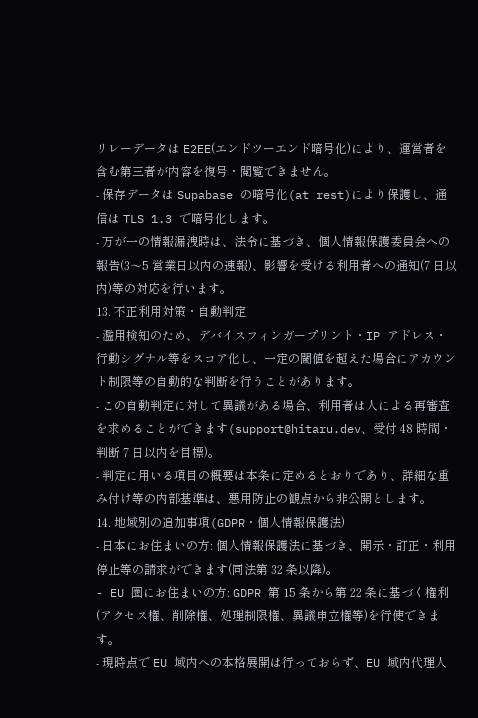リレーデータは E2EE(エンドツーエンド暗号化)により、運営者を含む第三者が内容を復号・閲覧できません。
- 保存データは Supabase の暗号化(at rest)により保護し、通信は TLS 1.3 で暗号化します。
- 万が一の情報漏洩時は、法令に基づき、個人情報保護委員会への報告(3〜5 営業日以内の速報)、影響を受ける利用者への通知(7 日以内)等の対応を行います。
13. 不正利用対策・自動判定
- 濫用検知のため、デバイスフィンガープリント・IP アドレス・行動シグナル等をスコア化し、一定の閾値を超えた場合にアカウント制限等の自動的な判断を行うことがあります。
- この自動判定に対して異議がある場合、利用者は人による再審査を求めることができます(support@hitaru.dev、受付 48 時間・判断 7 日以内を目標)。
- 判定に用いる項目の概要は本条に定めるとおりであり、詳細な重み付け等の内部基準は、悪用防止の観点から非公開とします。
14. 地域別の追加事項(GDPR・個人情報保護法)
- 日本にお住まいの方: 個人情報保護法に基づき、開示・訂正・利用停止等の請求ができます(同法第 32 条以降)。
- EU 圏にお住まいの方: GDPR 第 15 条から第 22 条に基づく権利(アクセス権、削除権、処理制限権、異議申立権等)を行使できます。
- 現時点で EU 域内への本格展開は行っておらず、EU 域内代理人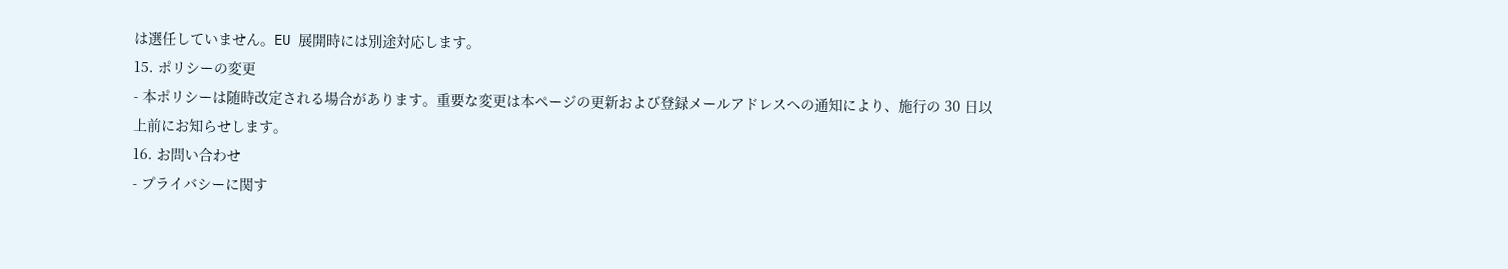は選任していません。EU 展開時には別途対応します。
15. ポリシーの変更
- 本ポリシーは随時改定される場合があります。重要な変更は本ページの更新および登録メールアドレスへの通知により、施行の 30 日以上前にお知らせします。
16. お問い合わせ
- プライバシーに関す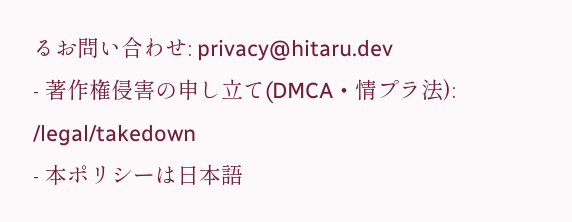るお問い合わせ: privacy@hitaru.dev
- 著作権侵害の申し立て(DMCA・情プラ法): /legal/takedown
- 本ポリシーは日本語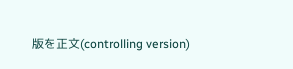版を正文(controlling version)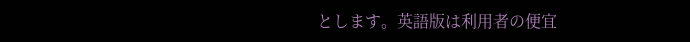とします。英語版は利用者の便宜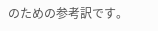のための参考訳です。